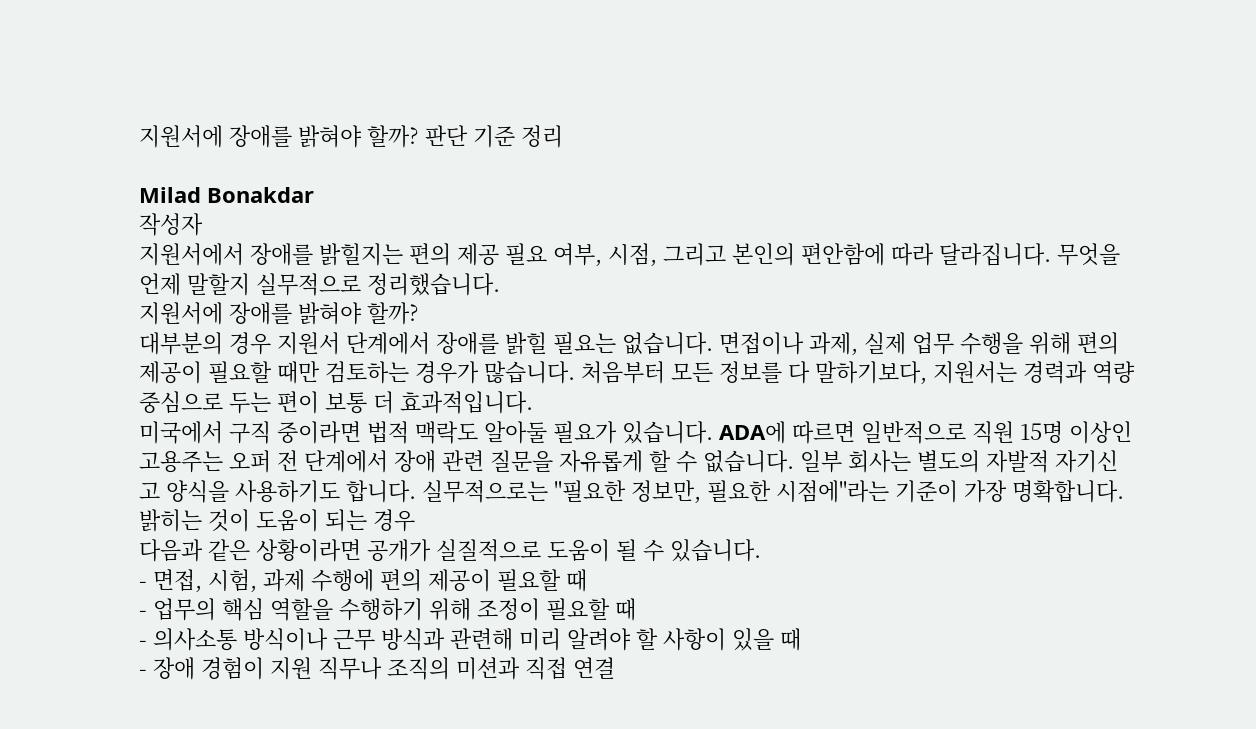지원서에 장애를 밝혀야 할까? 판단 기준 정리

Milad Bonakdar
작성자
지원서에서 장애를 밝힐지는 편의 제공 필요 여부, 시점, 그리고 본인의 편안함에 따라 달라집니다. 무엇을 언제 말할지 실무적으로 정리했습니다.
지원서에 장애를 밝혀야 할까?
대부분의 경우 지원서 단계에서 장애를 밝힐 필요는 없습니다. 면접이나 과제, 실제 업무 수행을 위해 편의 제공이 필요할 때만 검토하는 경우가 많습니다. 처음부터 모든 정보를 다 말하기보다, 지원서는 경력과 역량 중심으로 두는 편이 보통 더 효과적입니다.
미국에서 구직 중이라면 법적 맥락도 알아둘 필요가 있습니다. ADA에 따르면 일반적으로 직원 15명 이상인 고용주는 오퍼 전 단계에서 장애 관련 질문을 자유롭게 할 수 없습니다. 일부 회사는 별도의 자발적 자기신고 양식을 사용하기도 합니다. 실무적으로는 "필요한 정보만, 필요한 시점에"라는 기준이 가장 명확합니다.
밝히는 것이 도움이 되는 경우
다음과 같은 상황이라면 공개가 실질적으로 도움이 될 수 있습니다.
- 면접, 시험, 과제 수행에 편의 제공이 필요할 때
- 업무의 핵심 역할을 수행하기 위해 조정이 필요할 때
- 의사소통 방식이나 근무 방식과 관련해 미리 알려야 할 사항이 있을 때
- 장애 경험이 지원 직무나 조직의 미션과 직접 연결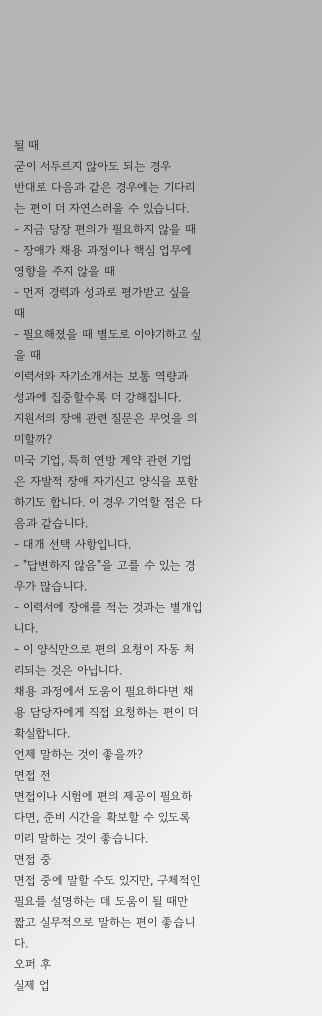될 때
굳이 서두르지 않아도 되는 경우
반대로 다음과 같은 경우에는 기다리는 편이 더 자연스러울 수 있습니다.
- 지금 당장 편의가 필요하지 않을 때
- 장애가 채용 과정이나 핵심 업무에 영향을 주지 않을 때
- 먼저 경력과 성과로 평가받고 싶을 때
- 필요해졌을 때 별도로 이야기하고 싶을 때
이력서와 자기소개서는 보통 역량과 성과에 집중할수록 더 강해집니다.
지원서의 장애 관련 질문은 무엇을 의미할까?
미국 기업, 특히 연방 계약 관련 기업은 자발적 장애 자기신고 양식을 포함하기도 합니다. 이 경우 기억할 점은 다음과 같습니다.
- 대개 선택 사항입니다.
- "답변하지 않음"을 고를 수 있는 경우가 많습니다.
- 이력서에 장애를 적는 것과는 별개입니다.
- 이 양식만으로 편의 요청이 자동 처리되는 것은 아닙니다.
채용 과정에서 도움이 필요하다면 채용 담당자에게 직접 요청하는 편이 더 확실합니다.
언제 말하는 것이 좋을까?
면접 전
면접이나 시험에 편의 제공이 필요하다면, 준비 시간을 확보할 수 있도록 미리 말하는 것이 좋습니다.
면접 중
면접 중에 말할 수도 있지만, 구체적인 필요를 설명하는 데 도움이 될 때만 짧고 실무적으로 말하는 편이 좋습니다.
오퍼 후
실제 업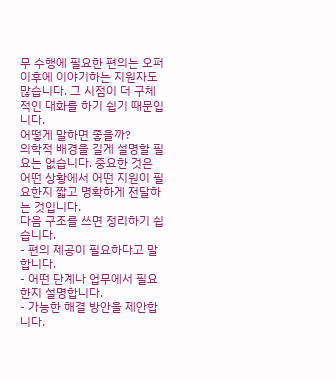무 수행에 필요한 편의는 오퍼 이후에 이야기하는 지원자도 많습니다. 그 시점이 더 구체적인 대화를 하기 쉽기 때문입니다.
어떻게 말하면 좋을까?
의학적 배경을 길게 설명할 필요는 없습니다. 중요한 것은 어떤 상황에서 어떤 지원이 필요한지 짧고 명확하게 전달하는 것입니다.
다음 구조를 쓰면 정리하기 쉽습니다.
- 편의 제공이 필요하다고 말합니다.
- 어떤 단계나 업무에서 필요한지 설명합니다.
- 가능한 해결 방안을 제안합니다.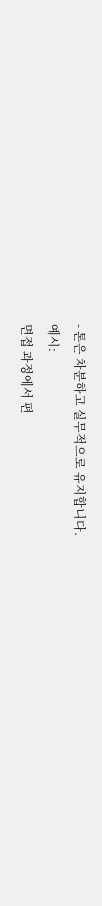- 톤은 차분하고 실무적으로 유지합니다.
예시:
면접 과정에서 편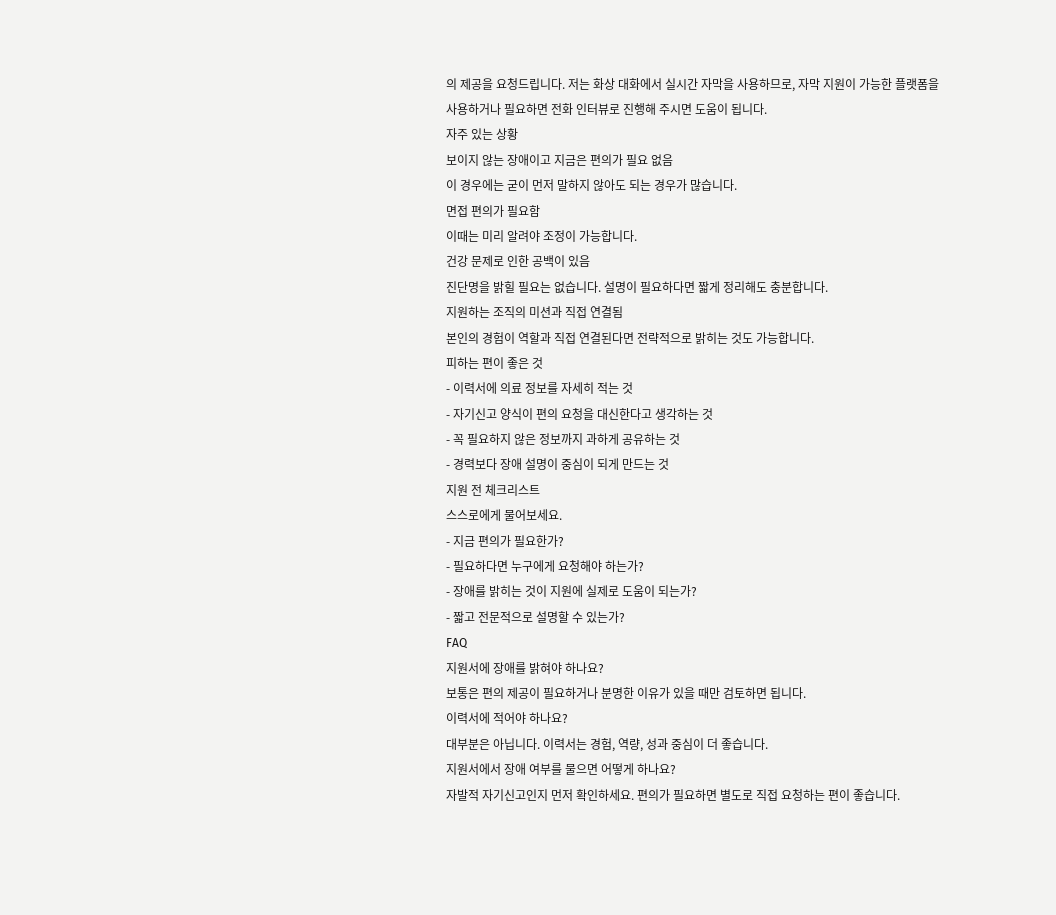의 제공을 요청드립니다. 저는 화상 대화에서 실시간 자막을 사용하므로, 자막 지원이 가능한 플랫폼을 사용하거나 필요하면 전화 인터뷰로 진행해 주시면 도움이 됩니다.
자주 있는 상황
보이지 않는 장애이고 지금은 편의가 필요 없음
이 경우에는 굳이 먼저 말하지 않아도 되는 경우가 많습니다.
면접 편의가 필요함
이때는 미리 알려야 조정이 가능합니다.
건강 문제로 인한 공백이 있음
진단명을 밝힐 필요는 없습니다. 설명이 필요하다면 짧게 정리해도 충분합니다.
지원하는 조직의 미션과 직접 연결됨
본인의 경험이 역할과 직접 연결된다면 전략적으로 밝히는 것도 가능합니다.
피하는 편이 좋은 것
- 이력서에 의료 정보를 자세히 적는 것
- 자기신고 양식이 편의 요청을 대신한다고 생각하는 것
- 꼭 필요하지 않은 정보까지 과하게 공유하는 것
- 경력보다 장애 설명이 중심이 되게 만드는 것
지원 전 체크리스트
스스로에게 물어보세요.
- 지금 편의가 필요한가?
- 필요하다면 누구에게 요청해야 하는가?
- 장애를 밝히는 것이 지원에 실제로 도움이 되는가?
- 짧고 전문적으로 설명할 수 있는가?
FAQ
지원서에 장애를 밝혀야 하나요?
보통은 편의 제공이 필요하거나 분명한 이유가 있을 때만 검토하면 됩니다.
이력서에 적어야 하나요?
대부분은 아닙니다. 이력서는 경험, 역량, 성과 중심이 더 좋습니다.
지원서에서 장애 여부를 물으면 어떻게 하나요?
자발적 자기신고인지 먼저 확인하세요. 편의가 필요하면 별도로 직접 요청하는 편이 좋습니다.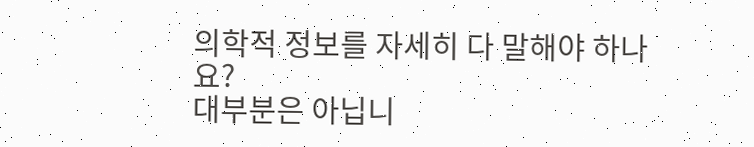의학적 정보를 자세히 다 말해야 하나요?
대부분은 아닙니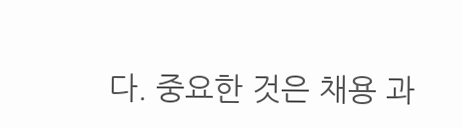다. 중요한 것은 채용 과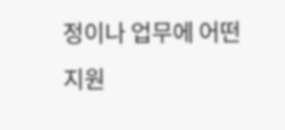정이나 업무에 어떤 지원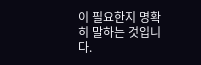이 필요한지 명확히 말하는 것입니다.